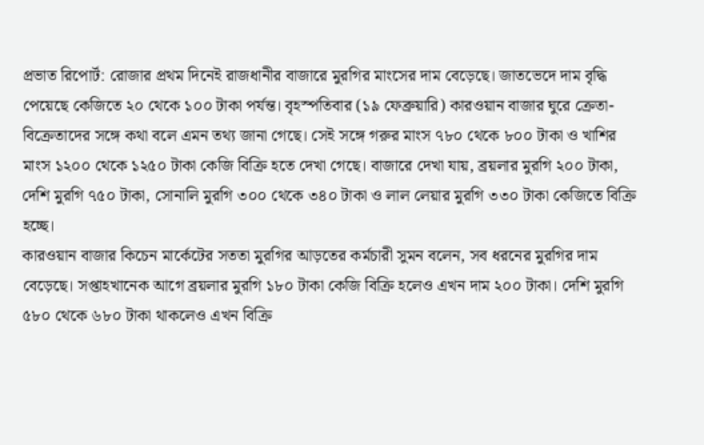প্রভাত রিপোর্ট: রোজার প্রথম দিনেই রাজধানীর বাজারে মুরগির মাংসের দাম বেড়েছে। জাতভেদে দাম বৃদ্ধি পেয়েছে কেজিতে ২০ থেকে ১০০ টাকা পর্যন্ত। বৃহস্পতিবার (১৯ ফেব্রুয়ারি) কারওয়ান বাজার ঘুরে ক্রেতা-বিক্রেতাদের সঙ্গে কথা বলে এমন তথ্য জানা গেছে। সেই সঙ্গে গরুর মাংস ৭৮০ থেকে ৮০০ টাকা ও খাশির মাংস ১২০০ থেকে ১২৫০ টাকা কেজি বিক্রি হতে দেখা গেছে। বাজারে দেখা যায়, ব্রয়লার মুরগি ২০০ টাকা, দেশি মুরগি ৭৫০ টাকা, সোনালি মুরগি ৩০০ থেকে ৩৪০ টাকা ও লাল লেয়ার মুরগি ৩৩০ টাকা কেজিতে বিক্রি হচ্ছে।
কারওয়ান বাজার কিচেন মার্কেটের সততা মুরগির আড়তের কর্মচারী সুমন বলেন, সব ধরনের মুরগির দাম বেড়েছে। সপ্তাহখানেক আগে ব্রয়লার মুরগি ১৮০ টাকা কেজি বিক্রি হলেও এখন দাম ২০০ টাকা। দেশি মুরগি ৫৮০ থেকে ৬৮০ টাকা থাকলেও এখন বিক্রি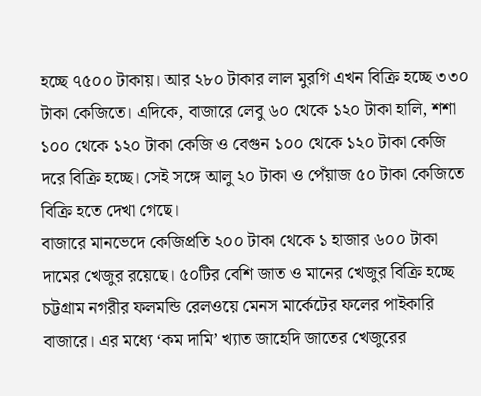হচ্ছে ৭৫০০ টাকায়। আর ২৮০ টাকার লাল মুরগি এখন বিক্রি হচ্ছে ৩৩০ টাকা কেজিতে। এদিকে, বাজারে লেবু ৬০ থেকে ১২০ টাকা হালি, শশা ১০০ থেকে ১২০ টাকা কেজি ও বেগুন ১০০ থেকে ১২০ টাকা কেজি দরে বিক্রি হচ্ছে। সেই সঙ্গে আলু ২০ টাকা ও পেঁয়াজ ৫০ টাকা কেজিতে বিক্রি হতে দেখা গেছে।
বাজারে মানভেদে কেজিপ্রতি ২০০ টাকা থেকে ১ হাজার ৬০০ টাকা দামের খেজুর রয়েছে। ৫০টির বেশি জাত ও মানের খেজুর বিক্রি হচ্ছে চট্টগ্রাম নগরীর ফলমন্ডি রেলওয়ে মেনস মার্কেটের ফলের পাইকারি বাজারে। এর মধ্যে ‘কম দামি’ খ্যাত জাহেদি জাতের খেজুরের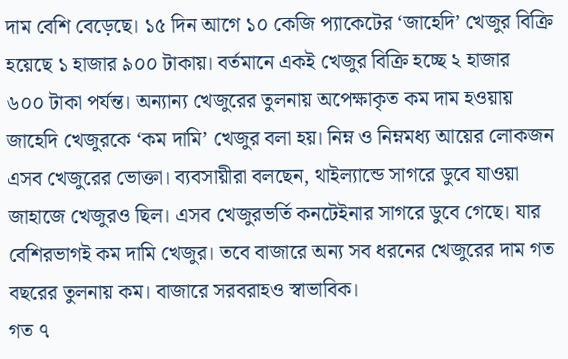দাম বেশি বেড়েছে। ১৫ দিন আগে ১০ কেজি প্যাকেটের ‘জাহেদি’ খেজুর বিক্রি হয়েছে ১ হাজার ৯০০ টাকায়। বর্তমানে একই খেজুর বিক্রি হচ্ছে ২ হাজার ৬০০ টাকা পর্যন্ত। অন্যান্য খেজুরের তুলনায় অপেক্ষাকৃত কম দাম হওয়ায় জাহেদি খেজুরকে ‘কম দামি’ খেজুর বলা হয়। নিম্ন ও নিম্নমধ্য আয়ের লোকজন এসব খেজুরের ভোক্তা। ব্যবসায়ীরা বলছেন, থাইল্যান্ডে সাগরে ডুবে যাওয়া জাহাজে খেজুরও ছিল। এসব খেজুরভর্তি কনটেইনার সাগরে ডুবে গেছে। যার বেশিরভাগই কম দামি খেজুর। তবে বাজারে অন্য সব ধরনের খেজুরের দাম গত বছরের তুলনায় কম। বাজারে সরবরাহও স্বাভাবিক।
গত ৭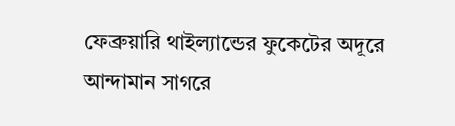ফেব্রুয়ারি থাইল্যান্ডের ফুকেটের অদূরে আন্দামান সাগরে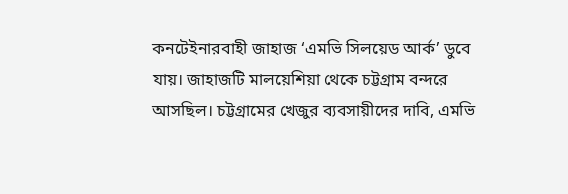কনটেইনারবাহী জাহাজ ‘এমভি সিলয়েড আর্ক’ ডুবে যায়। জাহাজটি মালয়েশিয়া থেকে চট্টগ্রাম বন্দরে আসছিল। চট্টগ্রামের খেজুর ব্যবসায়ীদের দাবি, এমভি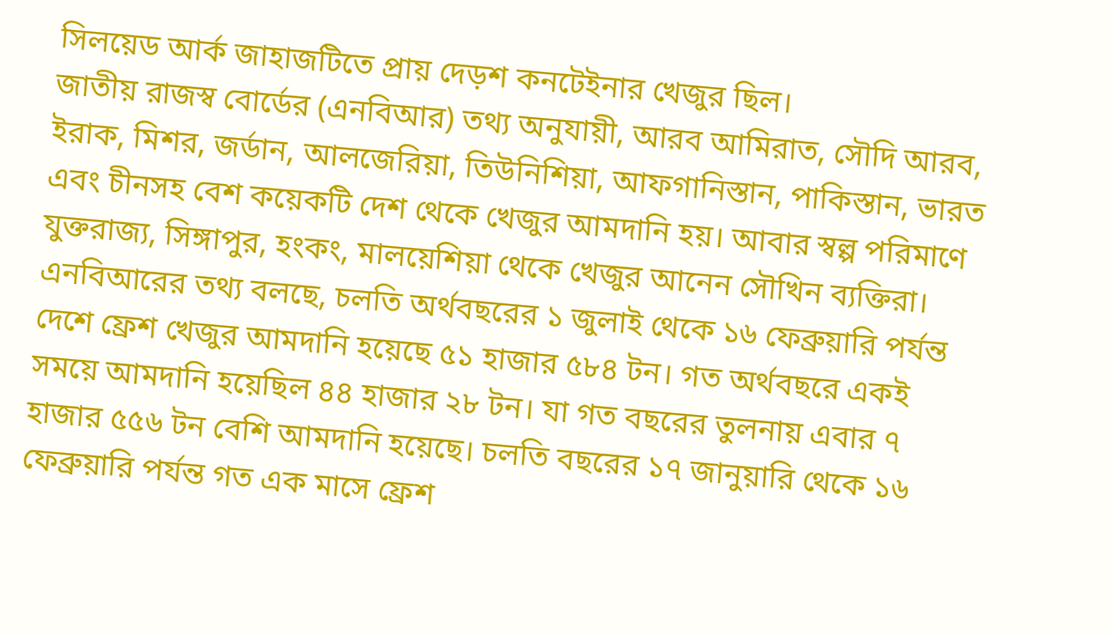সিলয়েড আর্ক জাহাজটিতে প্রায় দেড়শ কনটেইনার খেজুর ছিল।
জাতীয় রাজস্ব বোর্ডের (এনবিআর) তথ্য অনুযায়ী, আরব আমিরাত, সৌদি আরব, ইরাক, মিশর, জর্ডান, আলজেরিয়া, তিউনিশিয়া, আফগানিস্তান, পাকিস্তান, ভারত এবং চীনসহ বেশ কয়েকটি দেশ থেকে খেজুর আমদানি হয়। আবার স্বল্প পরিমাণে যুক্তরাজ্য, সিঙ্গাপুর, হংকং, মালয়েশিয়া থেকে খেজুর আনেন সৌখিন ব্যক্তিরা।
এনবিআরের তথ্য বলছে, চলতি অর্থবছরের ১ জুলাই থেকে ১৬ ফেব্রুয়ারি পর্যন্ত দেশে ফ্রেশ খেজুর আমদানি হয়েছে ৫১ হাজার ৫৮৪ টন। গত অর্থবছরে একই সময়ে আমদানি হয়েছিল ৪৪ হাজার ২৮ টন। যা গত বছরের তুলনায় এবার ৭ হাজার ৫৫৬ টন বেশি আমদানি হয়েছে। চলতি বছরের ১৭ জানুয়ারি থেকে ১৬ ফেব্রুয়ারি পর্যন্ত গত এক মাসে ফ্রেশ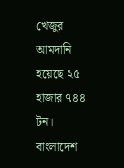খেজুর আমদানি হয়েছে ২৫ হাজার ৭৪৪ টন।
বাংলাদেশ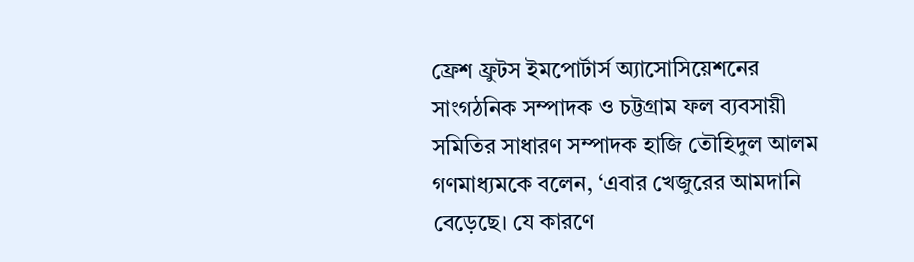ফ্রেশ ফ্রুটস ইমপোর্টার্স অ্যাসোসিয়েশনের সাংগঠনিক সম্পাদক ও চট্টগ্রাম ফল ব্যবসায়ী সমিতির সাধারণ সম্পাদক হাজি তৌহিদুল আলম গণমাধ্যমকে বলেন, ‘এবার খেজুরের আমদানি বেড়েছে। যে কারণে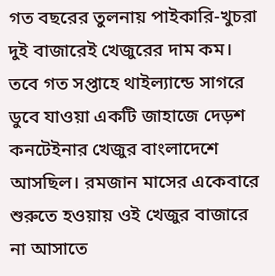গত বছরের তুলনায় পাইকারি-খুচরা দুই বাজারেই খেজুরের দাম কম। তবে গত সপ্তাহে থাইল্যান্ডে সাগরে ডুবে যাওয়া একটি জাহাজে দেড়শ কনটেইনার খেজুর বাংলাদেশে আসছিল। রমজান মাসের একেবারে শুরুতে হওয়ায় ওই খেজুর বাজারে না আসাতে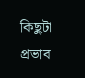কিছুটা প্রভাব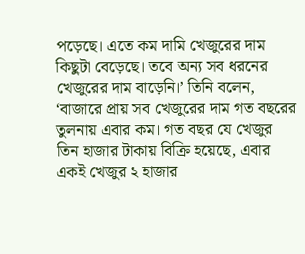পড়েছে। এতে কম দামি খেজুরের দাম কিছুটা বেড়েছে। তবে অন্য সব ধরনের খেজুরের দাম বাড়েনি।’ তিনি বলেন, ‘বাজারে প্রায় সব খেজুরের দাম গত বছরের তুলনায় এবার কম। গত বছর যে খেজুর তিন হাজার টাকায় বিক্রি হয়েছে, এবার একই খেজুর ২ হাজার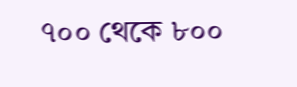৭০০ থেকে ৮০০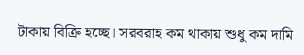টাকায় বিক্রি হচ্ছে। সরবরাহ কম থাকায় শুধু কম দামি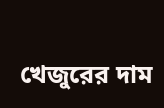খেজুরের দাম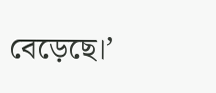বেড়েছে।’